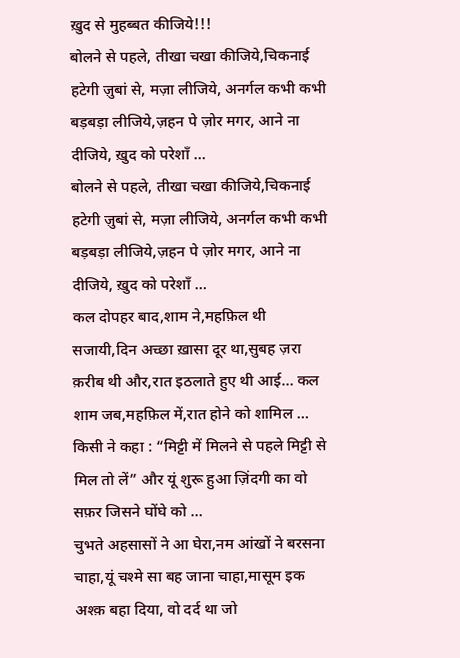ख़ुद से मुहब्बत कीजिये!!!
बोलने से पहले, तीखा चखा कीजिये,चिकनाई हटेगी ज़ुबां से, मज़ा लीजिये, अनर्गल कभी कभी बड़बड़ा लीजिये,ज़हन पे ज़ोर मगर, आने ना दीजिये, ख़ुद को परेशाँ …
बोलने से पहले, तीखा चखा कीजिये,चिकनाई हटेगी ज़ुबां से, मज़ा लीजिये, अनर्गल कभी कभी बड़बड़ा लीजिये,ज़हन पे ज़ोर मगर, आने ना दीजिये, ख़ुद को परेशाँ …
कल दोपहर बाद,शाम ने,महफ़िल थी सजायी,दिन अच्छा ख़ासा दूर था,सुबह ज़रा क़रीब थी और,रात इठलाते हुए थी आई… कल शाम जब,महफ़िल में,रात होने को शामिल …
किसी ने कहा : “मिट्टी में मिलने से पहले मिट्टी से मिल तो लें” और यूं शुरू हुआ ज़िंदगी का वो सफ़र जिसने घोंघे को …
चुभते अहसासों ने आ घेरा,नम आंखों ने बरसना चाहा,यूं चश्मे सा बह जाना चाहा,मासूम इक अश्क़ बहा दिया, वो दर्द था जो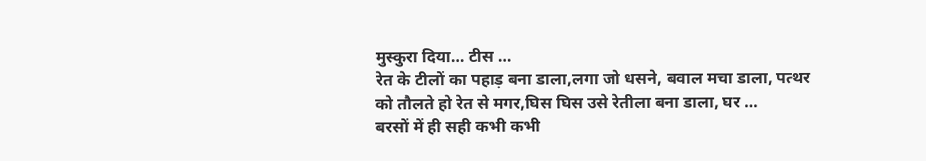मुस्कुरा दिया… टीस …
रेत के टीलों का पहाड़ बना डाला,लगा जो धसने, बवाल मचा डाला, पत्थर को तौलते हो रेत से मगर,घिस घिस उसे रेतीला बना डाला, घर …
बरसों में ही सही कभी कभी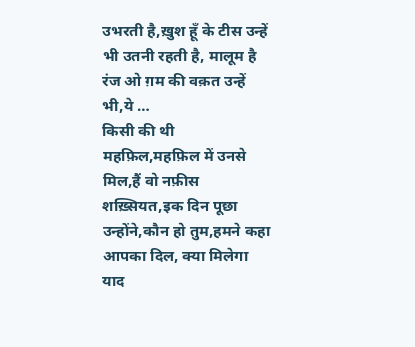उभरती है,ख़ुश हूँ के टीस उन्हें भी उतनी रहती है, मालूम है रंज ओ ग़म की वक़त उन्हें भी,ये …
किसी की थी महफ़िल,महफ़िल में उनसे मिल,हैं वो नफ़ीस शख़्सियत,इक दिन पूछा उन्होंने,कौन हो तुम,हमने कहा आपका दिल, क्या मिलेगा याद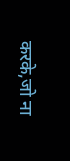करके,जो ना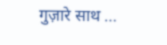गुज़ारे साथ …